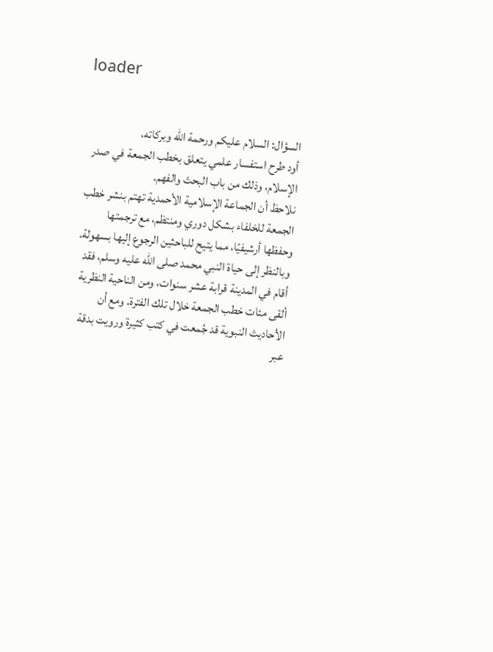loader


السؤال: السلام عليكم ورحمة الله وبركاته،
أود طرح استفسار علمي يتعلق بخطب الجمعة في صدر الإسلام، وذلك من باب البحث والفهم.
نلاحظ أن الجماعة الإسلامية الأحمدية تهتم بنشر خطب الجمعة للخلفاء بشكل دوري ومنتظم، مع ترجمتها وحفظها أرشيفيًا، مما يتيح للباحثين الرجوع إليها بسهولة.
وبالنظر إلى حياة النبي محمد صلى الله عليه وسلم، فقد أقام في المدينة قرابة عشر سنوات، ومن الناحية النظرية ألقى مئات خطب الجمعة خلال تلك الفترة. ومع أن الأحاديث النبوية قد جُمعت في كتب كثيرة ورويت بدقة عبر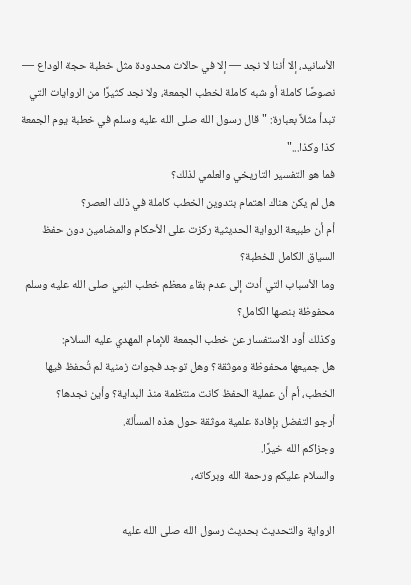الأسانيد، إلا أننا لا نجد — إلا في حالات محدودة مثل خطبة حجة الوداع — نصوصًا كاملة أو شبه كاملة لخطب الجمعة، ولا نجد كثيرًا من الروايات التي تبدأ مثلاً بعبارة: "قال رسول الله صلى الله عليه وسلم في خطبة يوم الجمعة كذا وكذا..."
فما هو التفسير التاريخي والعلمي لذلك؟
هل لم يكن هناك اهتمام بتدوين الخطب كاملة في ذلك العصر؟
أم أن طبيعة الرواية الحديثية ركزت على الأحكام والمضامين دون حفظ السياق الكامل للخطبة؟
وما الأسباب التي أدت إلى عدم بقاء معظم خطب النبي صلى الله عليه وسلم محفوظة بنصها الكامل؟
وكذلك أود الاستفسار عن خطب الجمعة للإمام المهدي عليه السلام:
هل جميعها محفوظة وموثقة؟ وهل توجد فجوات زمنية لم تُحفظ فيها الخطب، أم أن عملية الحفظ كانت منتظمة منذ البداية؟ وأين نجدها؟
أرجو التفضل بإفادة علمية موثقة حول هذه المسألة.
وجزاكم الله خيرًا.
والسلام عليكم ورحمة الله وبركاته،

الرواية والتحديث بحديث رسول الله صلى الله عليه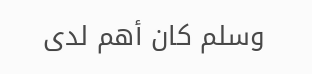وسلم كان أهم لدى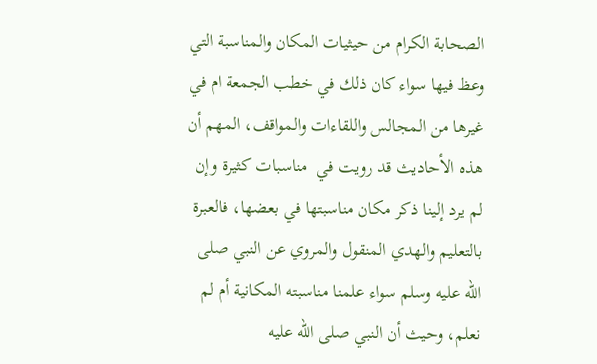الصحابة الكرام من حيثيات المكان والمناسبة التي وعظ فيها سواء كان ذلك في خطب الجمعة ام في غيرها من المجالس واللقاءات والمواقف، المهم أن هذه الأحاديث قد رويت في  مناسبات كثيرة وإن لم يرد إلينا ذكر مكان مناسبتها في بعضها، فالعبرة بالتعليم والهدي المنقول والمروي عن النبي صلى الله عليه وسلم سواء علمنا مناسبته المكانية أم لم نعلم، وحيث أن النبي صلى الله عليه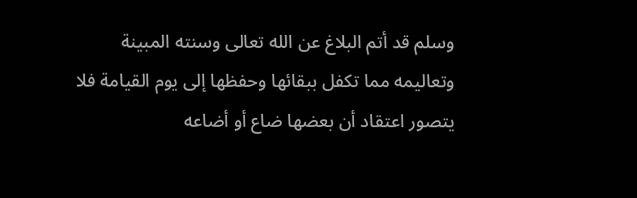وسلم قد أتم البلاغ عن الله تعالى وسنته المبينة وتعاليمه مما تكفل ببقائها وحفظها إلى يوم القيامة فلا يتصور اعتقاد أن بعضها ضاع أو أضاعه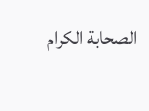الصحابة الكرام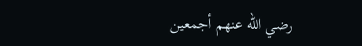رضي الله عنهم أجمعين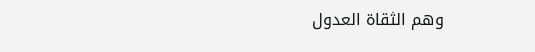وهم الثقاة العدول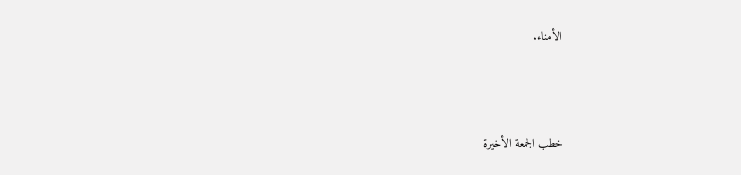الأمناء.




خطب الجمعة الأخيرة